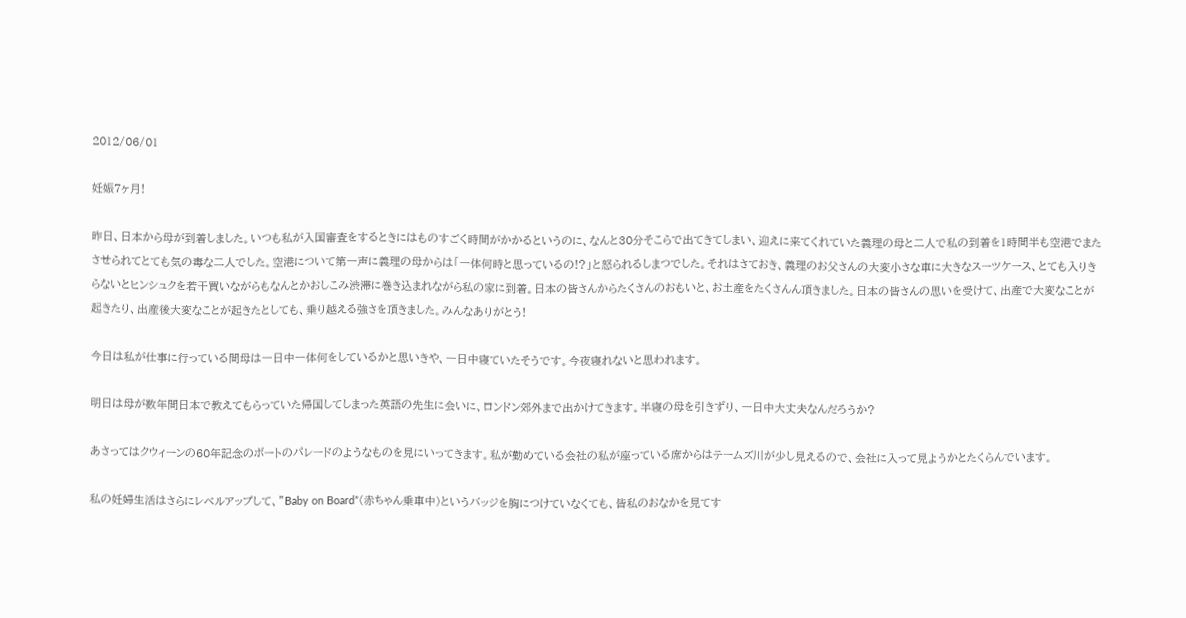2012/06/01

妊娠7ヶ月!

昨日、日本から母が到着しました。いつも私が入国審査をするときにはものすごく時間がかかるというのに、なんと30分そこらで出てきてしまい、迎えに来てくれていた義理の母と二人で私の到着を1時間半も空港でまたさせられてとても気の毒な二人でした。空港について第一声に義理の母からは「一体何時と思っているの!?」と怒られるしまつでした。それはさておき、義理のお父さんの大変小さな車に大きなスーツケース、とても入りきらないとヒンシュクを若干買いながらもなんとかおしこみ渋滞に巻き込まれながら私の家に到着。日本の皆さんからたくさんのおもいと、お土産をたくさんん頂きました。日本の皆さんの思いを受けて、出産で大変なことが起きたり、出産後大変なことが起きたとしても、乗り越える強さを頂きました。みんなありがとう!

今日は私が仕事に行っている間母は一日中一体何をしているかと思いきや、一日中寝ていたそうです。今夜寝れないと思われます。

明日は母が数年間日本で教えてもらっていた帰国してしまった英語の先生に会いに、ロンドン郊外まで出かけてきます。半寝の母を引きずり、一日中大丈夫なんだろうか?

あさってはクウィーンの60年記念のボートのパレードのようなものを見にいってきます。私が勤めている会社の私が座っている席からはテームズ川が少し見えるので、会社に入って見ようかとたくらんでいます。

私の妊婦生活はさらにレベルアップして、”Baby on Board”(赤ちゃん乗車中)というバッジを胸につけていなくても、皆私のおなかを見てす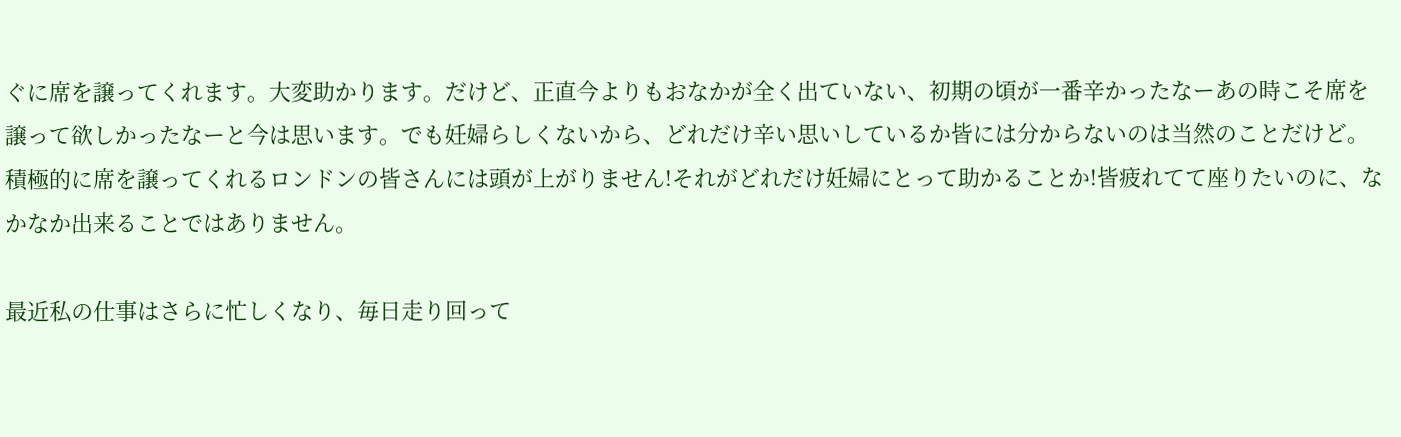ぐに席を譲ってくれます。大変助かります。だけど、正直今よりもおなかが全く出ていない、初期の頃が一番辛かったなーあの時こそ席を譲って欲しかったなーと今は思います。でも妊婦らしくないから、どれだけ辛い思いしているか皆には分からないのは当然のことだけど。積極的に席を譲ってくれるロンドンの皆さんには頭が上がりません!それがどれだけ妊婦にとって助かることか!皆疲れてて座りたいのに、なかなか出来ることではありません。

最近私の仕事はさらに忙しくなり、毎日走り回って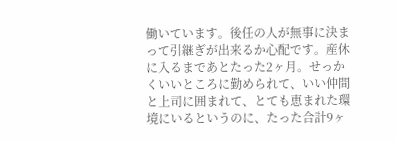働いています。後任の人が無事に決まって引継ぎが出来るか心配です。産休に入るまであとたった2ヶ月。せっかくいいところに勤められて、いい仲間と上司に囲まれて、とても恵まれた環境にいるというのに、たった合計9ヶ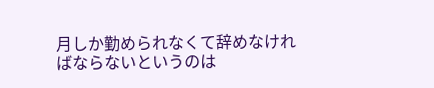月しか勤められなくて辞めなければならないというのは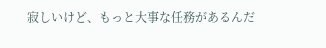寂しいけど、もっと大事な任務があるんだ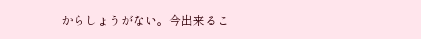からしょうがない。今出来るこ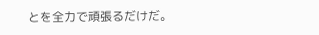とを全力で頑張るだけだ。